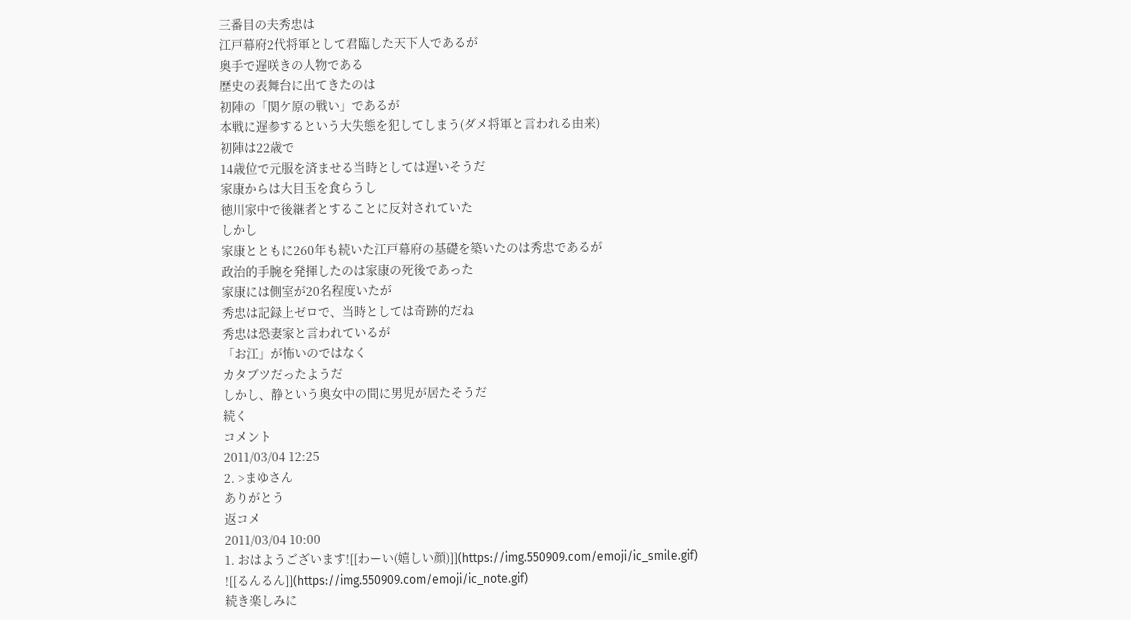三番目の夫秀忠は
江戸幕府2代将軍として君臨した天下人であるが
奥手で遅咲きの人物である
歴史の表舞台に出てきたのは
初陣の「関ケ原の戦い」であるが
本戦に遅参するという大失態を犯してしまう(ダメ将軍と言われる由来)
初陣は22歳で
14歳位で元服を済ませる当時としては遅いそうだ
家康からは大目玉を食らうし
徳川家中で後継者とすることに反対されていた
しかし
家康とともに260年も続いた江戸幕府の基礎を築いたのは秀忠であるが
政治的手腕を発揮したのは家康の死後であった
家康には側室が20名程度いたが
秀忠は記録上ゼロで、当時としては奇跡的だね
秀忠は恐妻家と言われているが
「お江」が怖いのではなく
カタブツだったようだ
しかし、静という奥女中の間に男児が居たそうだ
続く
コメント
2011/03/04 12:25
2. >まゆさん
ありがとう
返コメ
2011/03/04 10:00
1. おはようございます![[わーい(嬉しい顔)]](https://img.550909.com/emoji/ic_smile.gif)
![[るんるん]](https://img.550909.com/emoji/ic_note.gif)
続き楽しみに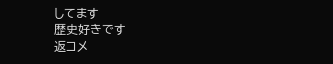してます
歴史好きです
返コメ